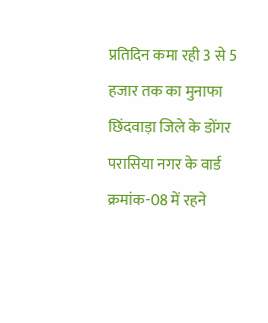प्रतिदिन कमा रही 3 से 5 हजार तक का मुनाफा
छिंदवाड़ा जिले के डोंगर परासिया नगर के वार्ड क्रमांक-08 में रहने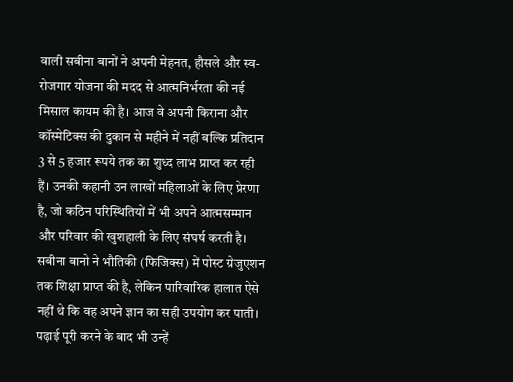वाली सबीना बानों ने अपनी मेहनत, हौसले और स्व-रोजगार योजना की मदद से आत्मनिर्भरता की नई मिसाल कायम की है। आज वे अपनी किराना और कॉस्मेटिक्स की दुकान से महीने में नहीं बल्कि प्रतिदान 3 से 5 हजार रूपये तक का शुध्द लाभ प्राप्त कर रही हैं। उनकी कहानी उन लाखों महिलाओं के लिए प्रेरणा है, जो कठिन परिस्थितियों में भी अपने आत्मसम्मान और परिवार की खुशहाली के लिए संघर्ष करती है।
सबीना बानो ने भौतिकी (फिजिक्स) में पोस्ट ग्रेजुएशन तक शिक्षा प्राप्त की है, लेकिन पारिवारिक हालात ऐसे नहीं थे कि वह अपने ज्ञान का सही उपयोग कर पाती। पढ़ाई पूरी करने के बाद भी उन्हें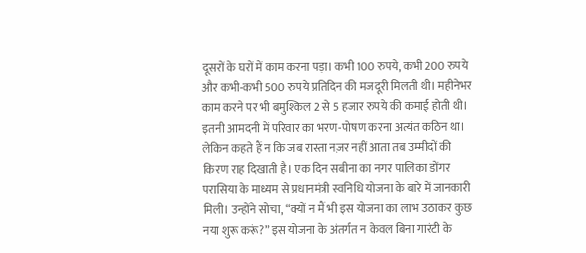दूसरों के घरों में काम करना पड़ा। कभी 100 रुपये, कभी 200 रुपये और कभी-कभी 500 रुपये प्रतिदिन की मजदूरी मिलती थी। महीनेभर काम करने पर भी बमुश्किल 2 से 5 हजार रुपये की कमाई होती थी। इतनी आमदनी में परिवार का भरण-पोषण करना अत्यंत कठिन था।
लेकिन कहते हैं न कि जब रास्ता नज़र नहीं आता तब उम्मीदों की किरण राह दिखाती है। एक दिन सबीना का नगर पालिका डोंगर परासिया के माध्यम से प्रधानमंत्री स्वनिधि योजना के बारे में जानकारी मिली। उन्होंने सोचा, “क्यों न मैं भी इस योजना का लाभ उठाकर कुछ नया शुरू करूं?” इस योजना के अंतर्गत न केवल बिना गारंटी के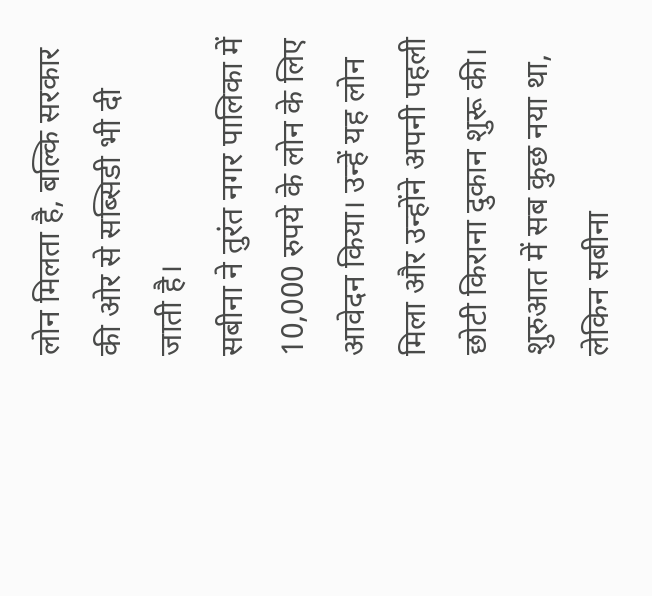लोन मिलता है, बल्कि सरकार की ओर से सब्सिडी भी दी जाती है।
सबीना ने तुरंत नगर पालिका में 10,000 रुपये के लोन के लिए आवेदन किया। उन्हें यह लोन मिला और उन्होंने अपनी पहली छोटी किराना दुकान शुरू की। शुरुआत में सब कुछ नया था, लेकिन सबीना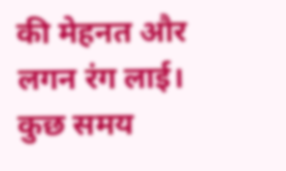की मेहनत और लगन रंग लाई। कुछ समय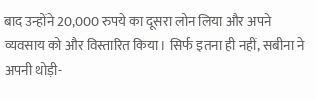बाद उन्होंने 20,000 रुपये का दूसरा लोन लिया और अपने व्यवसाय को और विस्तारित किया। सिर्फ इतना ही नहीं, सबीना ने अपनी थोड़ी-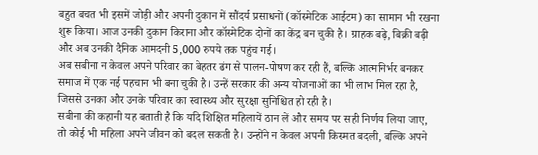बहुत बचत भी इसमें जोड़ी और अपनी दुकान में सौंदर्य प्रसाधनों (कॉस्मेटिक आईटम) का सामान भी रखना शुरू किया। आज उनकी दुकान किराना और कॉस्मेटिक दोनों का केंद्र बन चुकी है। ग्राहक बढ़े, बिक्री बढ़ी और अब उनकी दैनिक आमदनी 5,000 रुपये तक पहुंच गई।
अब सबीना न केवल अपने परिवार का बेहतर ढंग से पालन-पोषण कर रही हैं, बल्कि आत्मनिर्भर बनकर समाज में एक नई पहचान भी बना चुकी है। उन्हें सरकार की अन्य योजनाओं का भी लाभ मिल रहा है, जिससे उनका और उनके परिवार का स्वास्थ्य और सुरक्षा सुनिश्चित हो रही है।
सबीना की कहानी यह बताती है कि यदि शिक्षित महिलायें ठान लें और समय पर सही निर्णय लिया जाए, तो कोई भी महिला अपने जीवन को बदल सकती है। उन्होंने न केवल अपनी किस्मत बदली, बल्कि अपने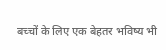बच्चों के लिए एक बेहतर भविष्य भी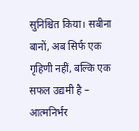सुनिश्चित किया। सबीना बानों, अब सिर्फ एक गृहिणी नहीं, बल्कि एक सफल उद्यमी है – आत्मनिर्भर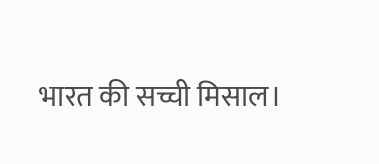भारत की सच्ची मिसाल।